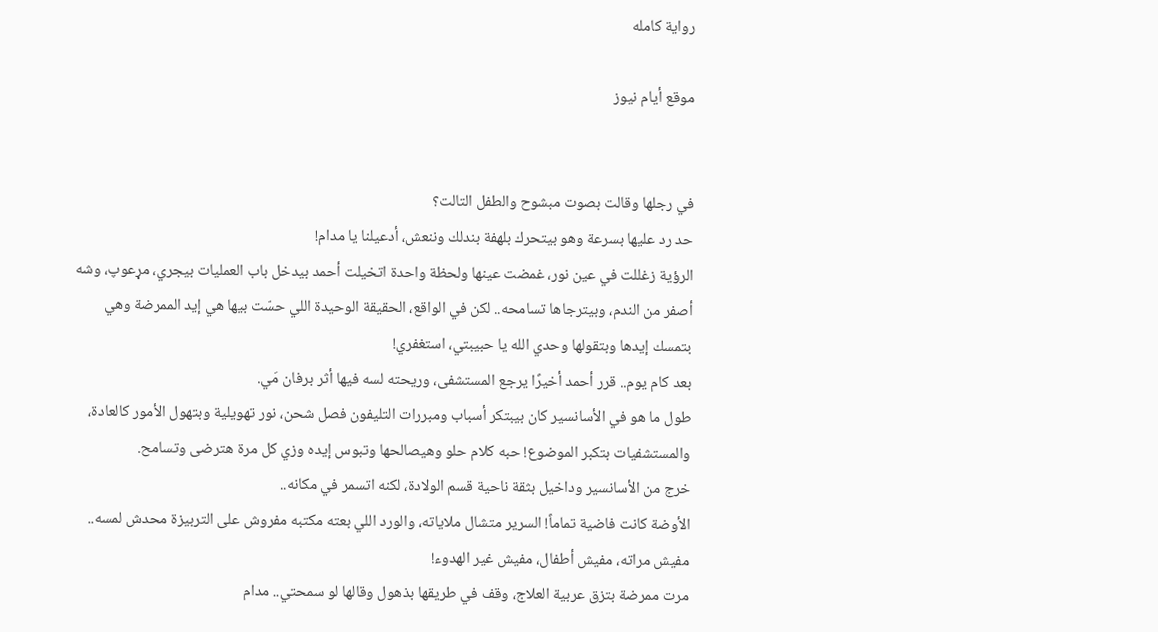رواية كامله

موقع أيام نيوز


في رجلها وقالت بصوت مبشوح والطفل التالت؟
حد رد عليها بسرعة وهو بيتحرك بلهفة بندلك وننعش، أدعيلنا يا مدام!
الرؤية زغللت في عين نور، غمضت عينها ولحظة واحدة اتخيلت أحمد بيدخل باب العمليات بيجري، مړعوپ، وشه أصفر من الندم، وبيترجاها تسامحه.. لكن في الواقع، الحقيقة الوحيدة اللي حسّت بيها هي إيد الممرضة وهي بتمسك إيدها وبتقولها وحدي الله يا حبيبتي، استغفري!
بعد كام يوم.. قرر أحمد أخيرًا يرجع المستشفى، وريحته لسه فيها أثر برفان مَي.
طول ما هو في الأسانسير كان بيبتكر أسباب ومبررات التليفون فصل شحن، نور تهويلية وبتهول الأمور كالعادة، والمستشفيات بتكبر الموضوع! حبه كلام حلو وهيصالحها وتبوس إيده وزي كل مرة هترضى وتسامح.
خرج من الأسانسير وداخيل بثقة ناحية قسم الولادة، لكنه اتسمر في مكانه..
الأوضة كانت فاضية تماماً! السرير متشال ملاياته، والورد اللي بعته مكتبه مفروش على التربيزة محدش لمسه.. مفيش مراته، مفيش أطفال، مفيش غير الهدوء!
مرت ممرضة بتزق عربية العلاج، وقف في طريقها بذهول وقالها لو سمحتي.. مدام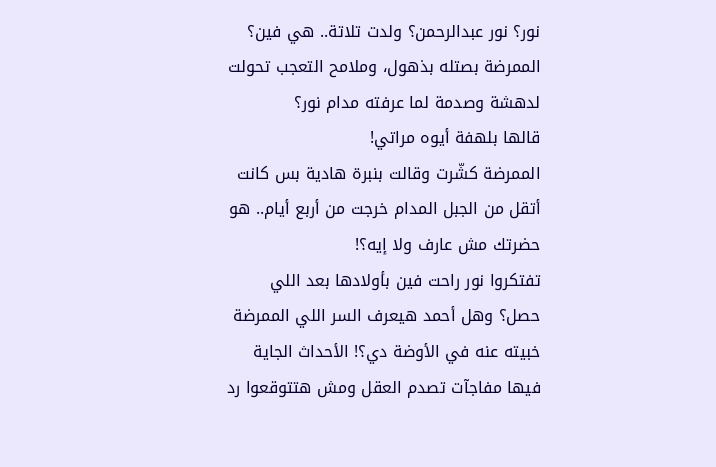نور؟ نور عبدالرحمن؟ ولدت تلاتة.. هي فين؟
الممرضة بصتله بذهول، وملامح التعجب تحولت لدهشة وصدمة لما عرفته مدام نور؟
قالها بلهفة أيوه مراتي!
الممرضة كشّرت وقالت بنبرة هادية بس كانت أتقل من الجبل المدام خرجت من أربع أيام.. هو حضرتك مش عارف ولا إيه؟!
تفتكروا نور راحت فين بأولادها بعد اللي حصل؟ وهل أحمد هيعرف السر اللي الممرضة خبيته عنه في الأوضة دي؟! الأحداث الجاية فيها مفاجآت تصدم العقل ومش هتتوقعوا رد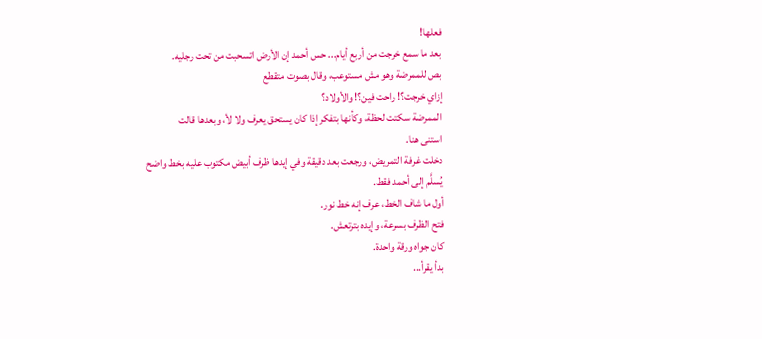فعلها!
بعد ما سمع خرجت من أربع أيام... حس أحمد إن الأرض اتسحبت من تحت رجليه.
بص للممرضة وهو مش مستوعب، وقال بصوت متقطع
إزاي خرجت؟! راحت فين؟! والأولاد؟
الممرضة سكتت لحظة، وكأنها بتفكر إذا كان يستحق يعرف ولا لأ، وبعدها قالت
استنى هنا.
دخلت غرفة التمريض، ورجعت بعد دقيقة وفي إيدها ظرف أبيض مكتوب عليه بخط واضح
يُسلَّم إلى أحمد فقط.
أول ما شاف الخط، عرف إنه خط نور.
فتح الظرف بسرعة، وإيده بترتعش.
كان جواه ورقة واحدة.
بدأ يقرأ...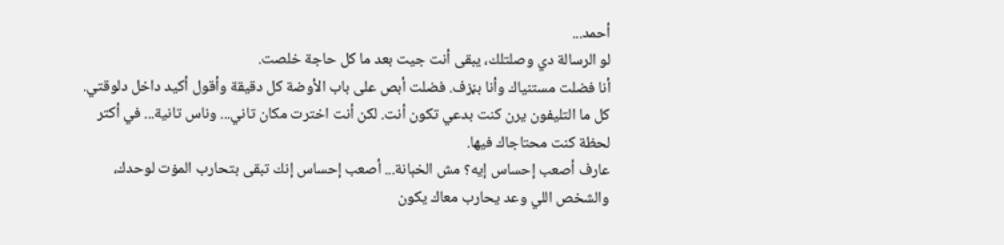أحمد...
لو الرسالة دي وصلتلك، يبقى أنت جيت بعد ما كل حاجة خلصت.
أنا فضلت مستنياك وأنا بڼزف. فضلت أبص على باب الأوضة كل دقيقة وأقول أكيد داخل دلوقتي. كل ما التليفون يرن كنت بدعي تكون أنت. لكن أنت اخترت مكان تاني... وناس تانية... في أكتر لحظة كنت محتاجاك فيها.
عارف أصعب إحساس إيه؟ مش الخېانة... أصعب إحساس إنك تبقى بتحارب المۏت لوحدك، والشخص اللي وعد يحارب معاك يكون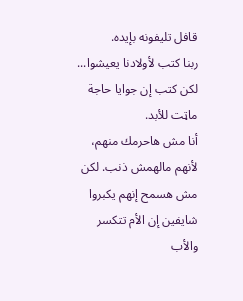قافل تليفونه بإيده.
ربنا كتب لأولادنا يعيشوا... لكن كتب إن جوايا حاجة ماټت للأبد.
أنا مش هاحرمك منهم، لأنهم مالهمش ذنب. لكن مش هسمح إنهم يكبروا شايفين إن الأم تتكسر والأب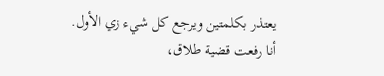يعتذر بكلمتين ويرجع كل شيء زي الأول.
أنا رفعت قضية طلاق،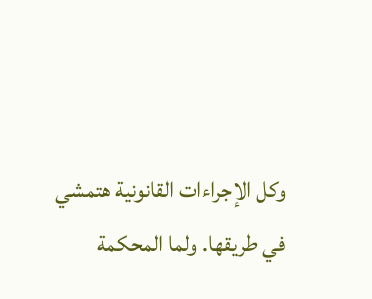وكل الإجراءات القانونية هتمشي في طريقها. ولما المحكمة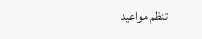تنظم مواعيد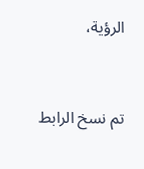الرؤية،


تم نسخ الرابط